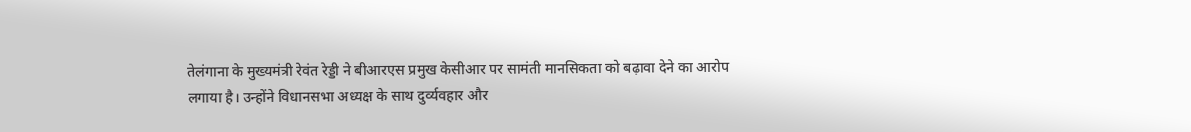तेलंगाना के मुख्यमंत्री रेवंत रेड्डी ने बीआरएस प्रमुख केसीआर पर सामंती मानसिकता को बढ़ावा देने का आरोप लगाया है। उन्होंने विधानसभा अध्यक्ष के साथ दुर्व्यवहार और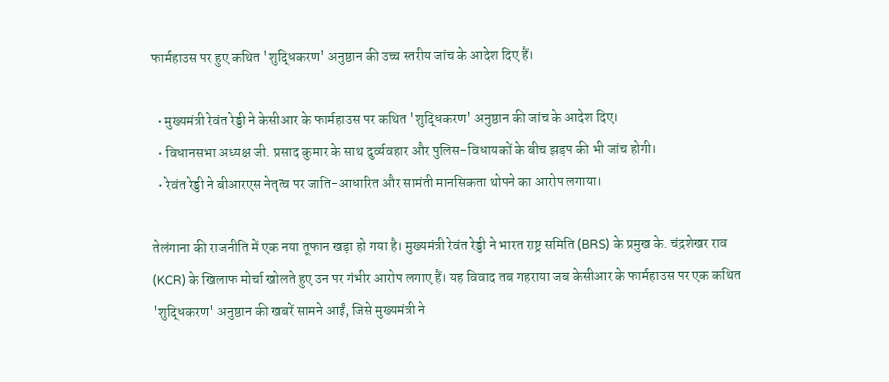फार्महाउस पर हुए कथित 'शुद्धिकरण' अनुष्ठान की उच्च स्तरीय जांच के आदेश दिए हैं।

  • मुख्यमंत्री रेवंत रेड्डी ने केसीआर के फार्महाउस पर कथित 'शुद्धिकरण' अनुष्ठान की जांच के आदेश दिए।
  • विधानसभा अध्यक्ष जी. प्रसाद कुमार के साथ दुर्व्यवहार और पुलिस-विधायकों के बीच झड़प की भी जांच होगी।
  • रेवंत रेड्डी ने बीआरएस नेतृत्व पर जाति-आधारित और सामंती मानसिकता थोपने का आरोप लगाया।

तेलंगाना की राजनीति में एक नया तूफान खड़ा हो गया है। मुख्यमंत्री रेवंत रेड्डी ने भारत राष्ट्र समिति (BRS) के प्रमुख के. चंद्रशेखर राव (KCR) के खिलाफ मोर्चा खोलते हुए उन पर गंभीर आरोप लगाए हैं। यह विवाद तब गहराया जब केसीआर के फार्महाउस पर एक कथित 'शुद्धिकरण' अनुष्ठान की खबरें सामने आईं, जिसे मुख्यमंत्री ने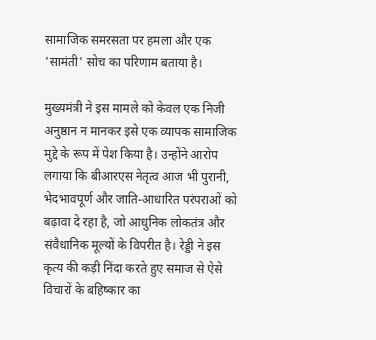सामाजिक समरसता पर हमला और एक 'सामंती' सोच का परिणाम बताया है।

मुख्यमंत्री ने इस मामले को केवल एक निजी अनुष्ठान न मानकर इसे एक व्यापक सामाजिक मुद्दे के रूप में पेश किया है। उन्होंने आरोप लगाया कि बीआरएस नेतृत्व आज भी पुरानी, भेदभावपूर्ण और जाति-आधारित परंपराओं को बढ़ावा दे रहा है, जो आधुनिक लोकतंत्र और संवैधानिक मूल्यों के विपरीत है। रेड्डी ने इस कृत्य की कड़ी निंदा करते हुए समाज से ऐसे विचारों के बहिष्कार का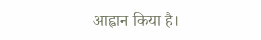आह्वान किया है।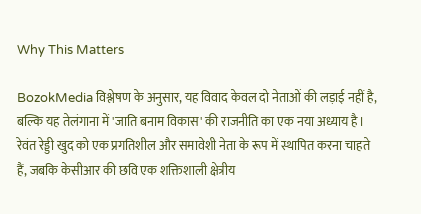Why This Matters

BozokMedia विश्लेषण के अनुसार, यह विवाद केवल दो नेताओं की लड़ाई नहीं है, बल्कि यह तेलंगाना में 'जाति बनाम विकास' की राजनीति का एक नया अध्याय है। रेवंत रेड्डी खुद को एक प्रगतिशील और समावेशी नेता के रूप में स्थापित करना चाहते हैं, जबकि केसीआर की छवि एक शक्तिशाली क्षेत्रीय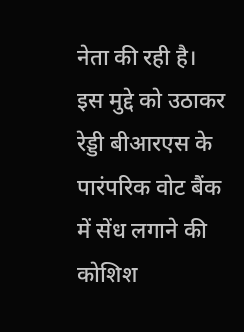नेता की रही है। इस मुद्दे को उठाकर रेड्डी बीआरएस के पारंपरिक वोट बैंक में सेंध लगाने की कोशिश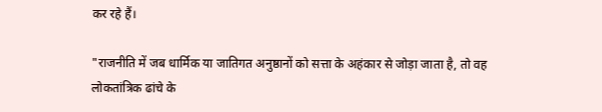कर रहे हैं।

"राजनीति में जब धार्मिक या जातिगत अनुष्ठानों को सत्ता के अहंकार से जोड़ा जाता है, तो वह लोकतांत्रिक ढांचे के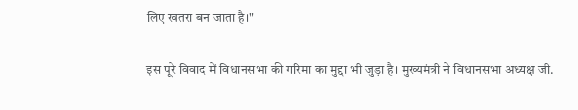लिए खतरा बन जाता है।"

इस पूरे विवाद में विधानसभा की गरिमा का मुद्दा भी जुड़ा है। मुख्यमंत्री ने विधानसभा अध्यक्ष जी.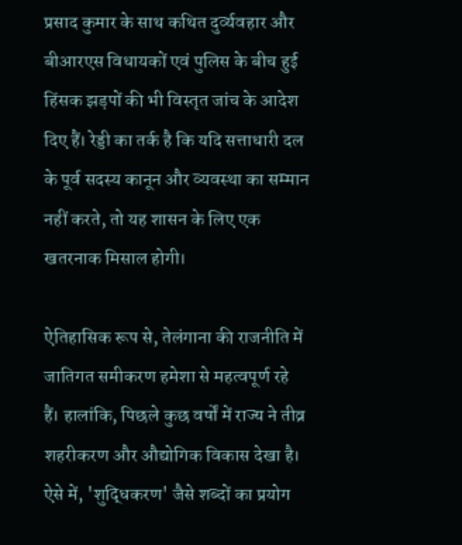प्रसाद कुमार के साथ कथित दुर्व्यवहार और बीआरएस विधायकों एवं पुलिस के बीच हुई हिंसक झड़पों की भी विस्तृत जांच के आदेश दिए हैं। रेड्डी का तर्क है कि यदि सत्ताधारी दल के पूर्व सदस्य कानून और व्यवस्था का सम्मान नहीं करते, तो यह शासन के लिए एक खतरनाक मिसाल होगी।

ऐतिहासिक रूप से, तेलंगाना की राजनीति में जातिगत समीकरण हमेशा से महत्वपूर्ण रहे हैं। हालांकि, पिछले कुछ वर्षों में राज्य ने तीव्र शहरीकरण और औद्योगिक विकास देखा है। ऐसे में, 'शुद्धिकरण' जैसे शब्दों का प्रयोग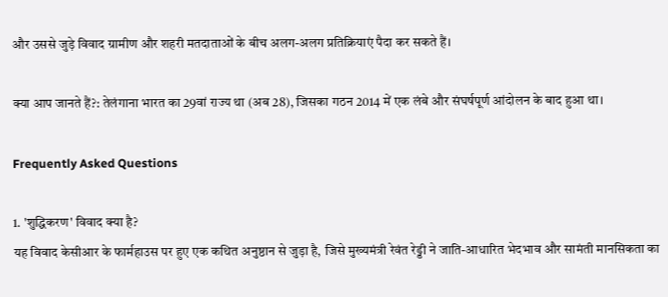और उससे जुड़े विवाद ग्रामीण और शहरी मतदाताओं के बीच अलग-अलग प्रतिक्रियाएं पैदा कर सकते हैं।

क्या आप जानते हैं?: तेलंगाना भारत का 29वां राज्य था (अब 28), जिसका गठन 2014 में एक लंबे और संघर्षपूर्ण आंदोलन के बाद हुआ था।

Frequently Asked Questions

1. 'शुद्धिकरण' विवाद क्या है?
यह विवाद केसीआर के फार्महाउस पर हुए एक कथित अनुष्ठान से जुड़ा है, जिसे मुख्यमंत्री रेवंत रेड्डी ने जाति-आधारित भेदभाव और सामंती मानसिकता का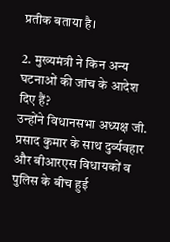प्रतीक बताया है।

2. मुख्यमंत्री ने किन अन्य घटनाओं की जांच के आदेश दिए हैं?
उन्होंने विधानसभा अध्यक्ष जी. प्रसाद कुमार के साथ दुर्व्यवहार और बीआरएस विधायकों व पुलिस के बीच हुई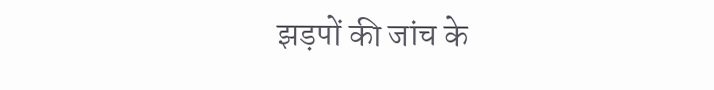झड़पों की जांच के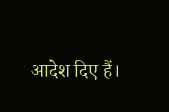आदेश दिए हैं।